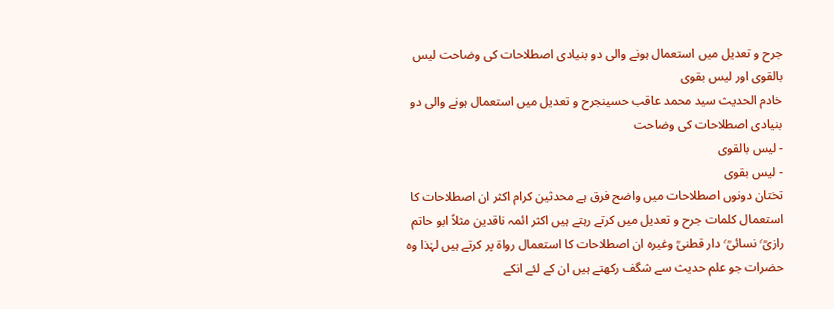جرح و تعدیل میں استعمال ہونے والی دو بنیادی اصطلاحات کی وضاحت لیس بالقوی اور لیس بقوی
خادم الحدیث سید محمد عاقب حسینجرح و تعدیل میں استعمال ہونے والی دو بنیادی اصطلاحات کی وضاحت
- لیس بالقوی
- لیس بقوی
تختان دونوں اصطلاحات میں واضح فرق ہے محدثین کرام اکثر ان اصطلاحات کا استعمال کلمات جرح و تعدیل میں کرتے رہتے ہیں اکثر ائمہ ناقدین مثلاً ابو حاتم رازیؒ٬ نسائیؒ٬ دار قطنیؒ وغیرہ ان اصطلاحات کا استعمال رواۃ پر کرتے ہیں لہٰذا وہ حضرات جو علم حدیث سے شگف رکھتے ہیں ان کے لئے انکے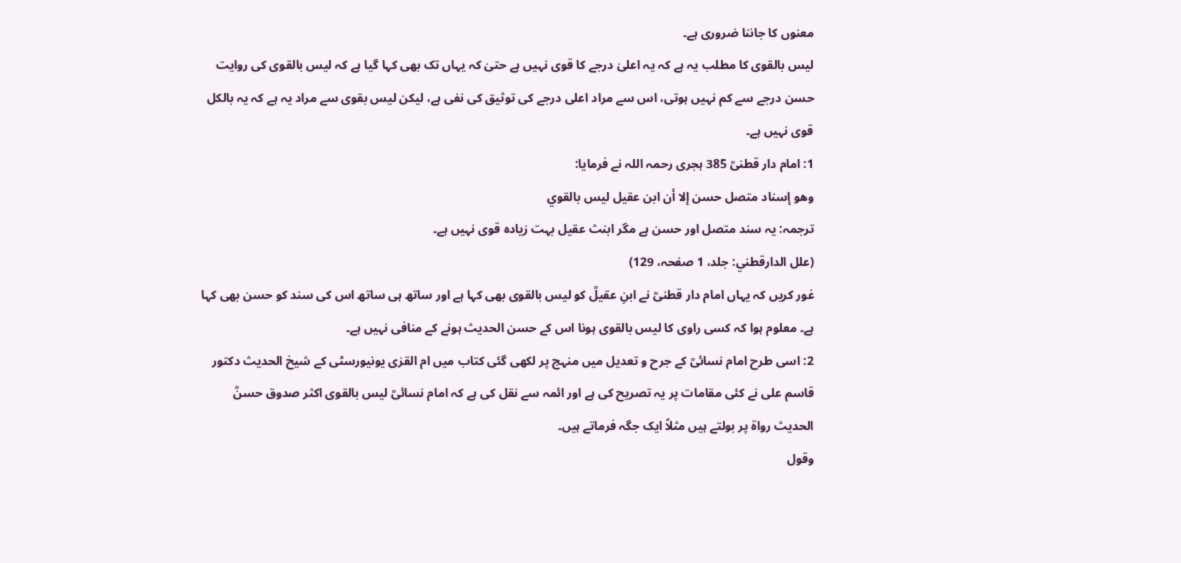معنوں کا جاننا ضروری ہے۔
لیس بالقوی کا مطلب یہ ہے کہ یہ اعلیٰ درجے کا قوی نہیں ہے حتیٰ کہ یہاں تک بھی کہا گیا ہے کہ لیس بالقوی کی روایت حسن درجے سے کم نہیں ہوتی، اس سے مراد اعلی درجے کی توثیق کی نفی ہے، لیکن لیس بقوی سے مراد یہ ہے کہ یہ بالکل قوی نہیں ہے۔
1: امام دار قطنیؒ 385 ہجری رحمہ اللہ نے فرمایا:
وهو إسناد متصل حسن إلا أن ابن عقيل ليس بالقوي
ترجمہ: یہ سند متصل اور حسن ہے مگر ابنث عقیل بہت زیادہ قوی نہیں ہے۔
(علل الدارقطني: جلد، 1 صفحہ، 129)
غور کریں کہ یہاں امام دار قطنیؒ نے ابنِ عقیلؒ کو لیس بالقوی بھی کہا ہے اور ساتھ ہی ساتھ اس کی سند کو حسن بھی کہا ہے۔ معلوم ہوا کہ کسی راوی کا لیس بالقوی ہونا اس کے حسن الحدیث ہونے کے منافی نہیں ہے۔
2: اسی طرح امام نسائیؒ کے جرح و تعدیل میں منہج پر لکھی گئی کتاب میں ام القرٰی یونیورسٹی کے شیخ الحدیث دکتور قاسم علی نے کئی مقامات پر یہ تصریح کی ہے اور ائمہ سے نقل کی ہے کہ امام نسائیؒ لیس بالقوی اکثر صدوق حسنؒ الحدیث رواۃ پر بولتے ہیں مثلاً ایک جگہ فرماتے ہیں۔
وقول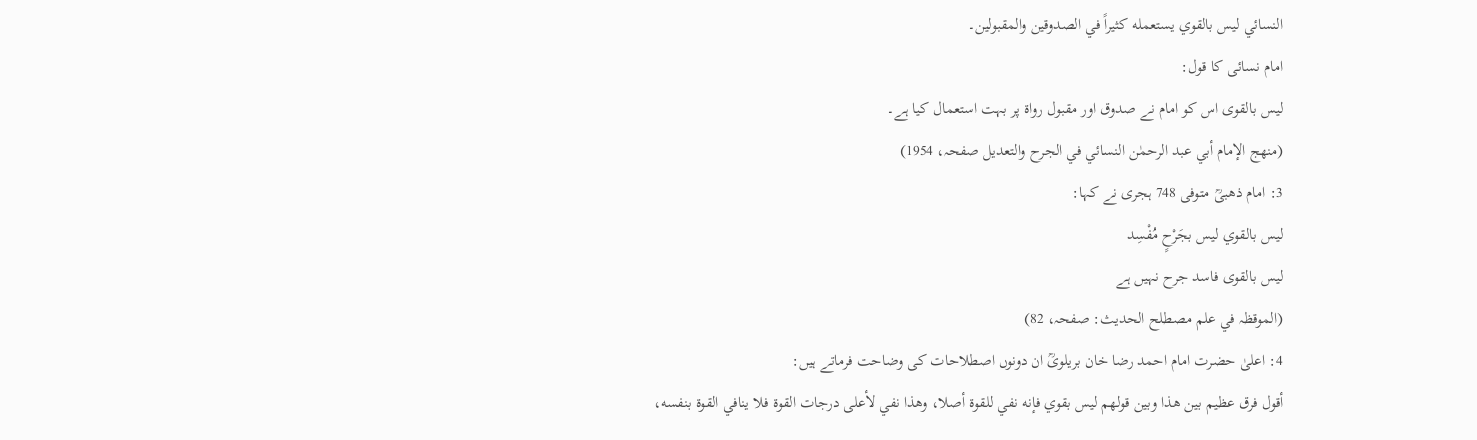النسائي ليس بالقوي يستعمله كثيراً في الصدوقين والمقبولين۔
امام نسائی کا قول:
لیس بالقوی اس کو امام نے صدوق اور مقبول رواۃ پر بہت استعمال کیا ہے۔
(منهج الإمام أبي عبد الرحمٰن النسائي في الجرح والتعديل صفحہ، 1954)
3: امام ذهبیؒ متوفی 748 ہجری نے کہا:
ليس بالقوي ليس بجَرْحٍ مُفْسِد
لیس بالقوی فاسد جرح نہیں ہے
(الموقظہ في علم مصطلح الحديث: صفحہ، 82)
4: اعلیٰ حضرت امام احمد رضا خان بریلویؒ ان دونوں اصطلاحات کی وضاحت فرماتے ہیں:
أقول فرق عظيم بين هذا وبين قولهم ليس بقوي فإنه نفي للقوة أصلا، وهذا نفي لأعلى درجات القوة فلا ينافي القوة بنفسه،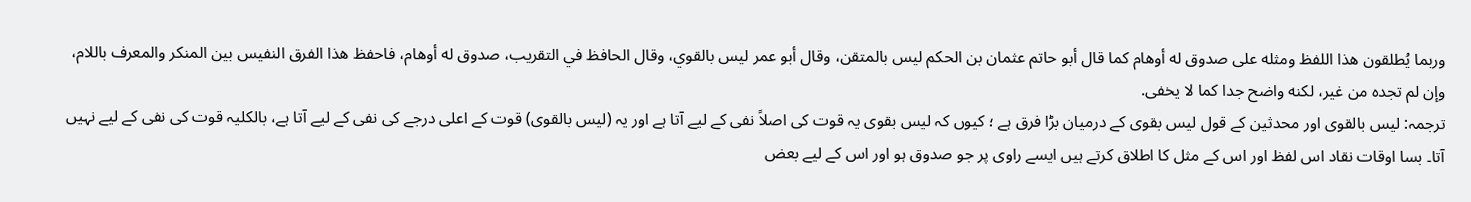وربما يُطلقون هذا اللفظ ومثله على صدوق له أوهام كما قال أبو حاتم عثمان بن الحكم ليس بالمتقن، وقال أبو عمر ليس بالقوي، وقال الحافظ في التقريب، صدوق له أوهام، فاحفظ هذا الفرق النفيس بين المنكر والمعرف باللام، وإن لم تجده من غير، لكنه واضح جدا كما لا يخفى.
ترجمہ: لیس بالقوی اور محدثین کے قول لیس بقوی کے درمیان بڑا فرق ہے ؛ کیوں کہ لیس بقوی یہ قوت کی اصلاً نفی کے لیے آتا ہے اور یہ (لیس بالقوی) قوت کے اعلی درجے کی نفی کے لیے آتا ہے، بالکلیہ قوت کی نفی کے لیے نہیں آتا۔ بسا اوقات نقاد اس لفظ اور اس کے مثل کا اطلاق کرتے ہیں ایسے راوی پر جو صدوق ہو اور اس کے لیے بعض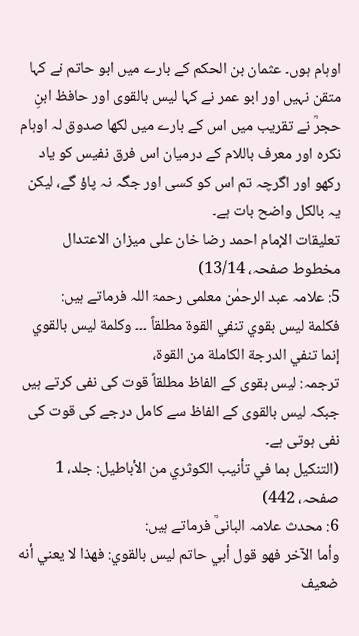اوہام ہوں۔ عثمان بن الحکم کے بارے میں ابو حاتم نے کہا متقن نہیں اور ابو عمر نے کہا لیس بالقوی اور حافظ ابنِ حجرؒ نے تقریب میں اس کے بارے میں لکھا صدوق لہ اوہام
نکرہ اور معرف باللام کے درمیان اس فرق نفیس کو یاد رکھو اور اگرچہ تم اس کو کسی اور جگہ نہ پاؤ گے، لیکن یہ بالکل واضح بات ہے۔
تعلیقات الإمام احمد رضا خان علی میزان الاعتدال مخطوط صفحہ، 13/14)
5: علامہ عبد الرحمٰن معلمی رحمۃ اللہ فرماتے ہیں:
فكلمة ليس بقوي تنفي القوة مطلقاً ۔۔۔ وكلمة ليس بالقوي إنما تنفي الدرجة الكاملة من القوة،
ترجمہ: لیس بقوی کے الفاظ مطلقاً قوت کی نفی کرتے ہیں جبکہ لیس بالقوی کے الفاظ سے کامل درجے کی قوت کی نفی ہوتی ہے۔
(التنكيل بما في تأنيب الكوثري من الأباطيل: جلد، 1 صفحہ، 442)
6: محدث علامہ البانیؒ فرماتے ہیں:
وأما الآخر فهو قول أبي حاتم ليس بالقوي: فهذا لا يعني أنه ضعيف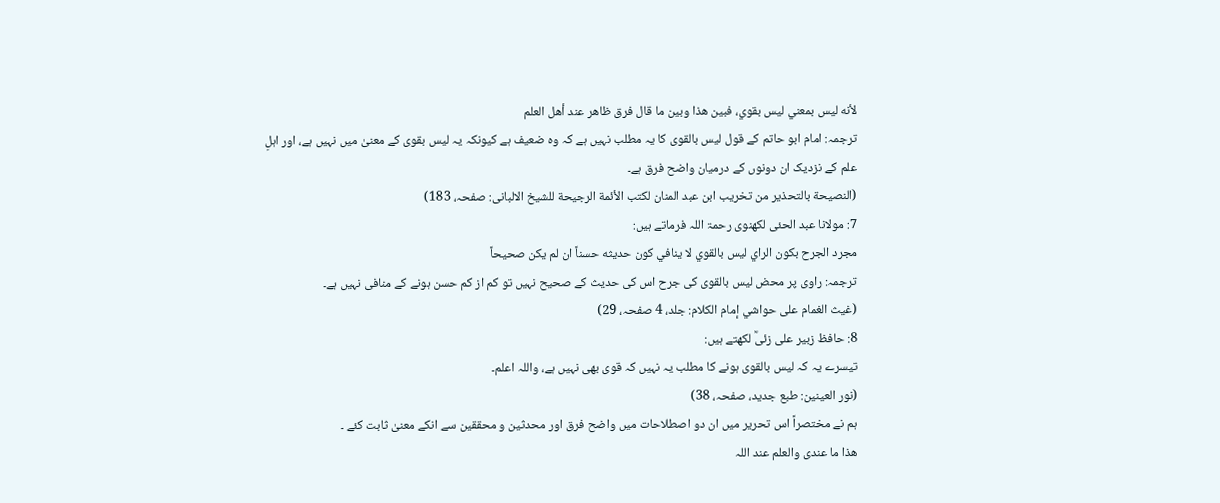لأنه ليس بمعني ليس بقوي، فبين هذا وبين ما قال فرق ظاهر عند أهل العلم
ترجمہ: امام ابو حاتم کے قول لیس بالقوی کا یہ مطلب نہیں ہے کہ وہ ضعیف ہے کیونکہ یہ لیس بقوی کے معنیٰ میں نہیں ہے، اور اہلِ علم کے نزدیک ان دونوں کے درمیان واضح فرق ہے۔
(النصيحة بالتحذير من تخريب ابن عبد المنان لكتب الأئمة الرجيحة للشیخ الالبانی: صفحہ، 183)
7: مولانا عبد الحئی لکھنوی رحمۃ اللہ فرماتے ہیں:
مجرد الجرح بکون الراي ليس بالقوي لا ينافي كون حديثه حسناً ان لم يكن صحيحاً
ترجمہ: راوی پر محض لیس بالقوی کی جرح اس کی حدیث کے صحیح نہیں تو کم از کم حسن ہونے کے منافی نہیں ہے۔
(غيث الغمام على حواشي إمام الكلام: جلد، 4 صفحہ، 29)
8: حافظ زبیر علی زئیؒ لکھتے ہیں:
تیسرے یہ کہ لیس بالقوی ہونے کا مطلب یہ نہیں کہ قوی بھی نہیں ہے، واللہ اعلم۔
(نور العینین: طبع جدید، صفحہ، 38)
ہم نے مختصراً اس تحریر میں ان دو اصطلاحات میں واضح فرق اور محدثین و محققین سے انکے معنیٰ ثابت کئے ۔
ھذا ما عندی والعلم عند اللہ